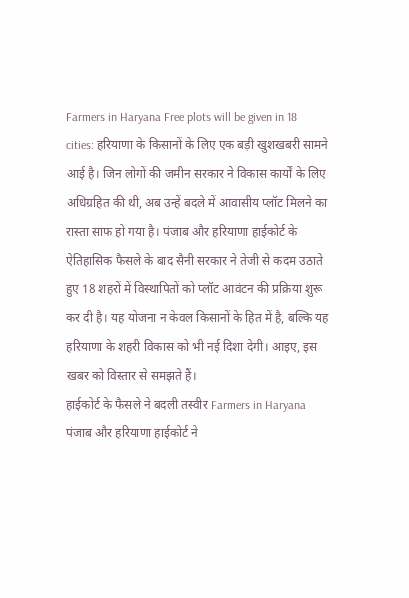Farmers in Haryana Free plots will be given in 18 cities: हरियाणा के किसानों के लिए एक बड़ी खुशखबरी सामने आई है। जिन लोगों की जमीन सरकार ने विकास कार्यों के लिए अधिग्रहित की थी, अब उन्हें बदले में आवासीय प्लॉट मिलने का रास्ता साफ हो गया है। पंजाब और हरियाणा हाईकोर्ट के ऐतिहासिक फैसले के बाद सैनी सरकार ने तेजी से कदम उठाते हुए 18 शहरों में विस्थापितों को प्लॉट आवंटन की प्रक्रिया शुरू कर दी है। यह योजना न केवल किसानों के हित में है, बल्कि यह हरियाणा के शहरी विकास को भी नई दिशा देगी। आइए, इस खबर को विस्तार से समझते हैं।
हाईकोर्ट के फैसले ने बदली तस्वीर Farmers in Haryana
पंजाब और हरियाणा हाईकोर्ट ने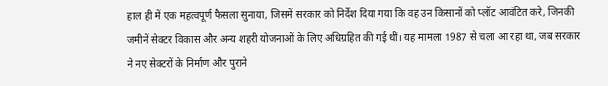हाल ही में एक महत्वपूर्ण फैसला सुनाया, जिसमें सरकार को निर्देश दिया गया कि वह उन किसानों को प्लॉट आवंटित करे, जिनकी जमीनें सेक्टर विकास और अन्य शहरी योजनाओं के लिए अधिग्रहित की गई थीं। यह मामला 1987 से चला आ रहा था, जब सरकार ने नए सेक्टरों के निर्माण और पुराने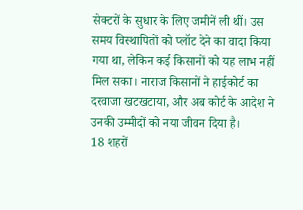सेक्टरों के सुधार के लिए जमीनें ली थीं। उस समय विस्थापितों को प्लॉट देने का वादा किया गया था, लेकिन कई किसानों को यह लाभ नहीं मिल सका। नाराज किसानों ने हाईकोर्ट का दरवाजा खटखटाया, और अब कोर्ट के आदेश ने उनकी उम्मीदों को नया जीवन दिया है।
18 शहरों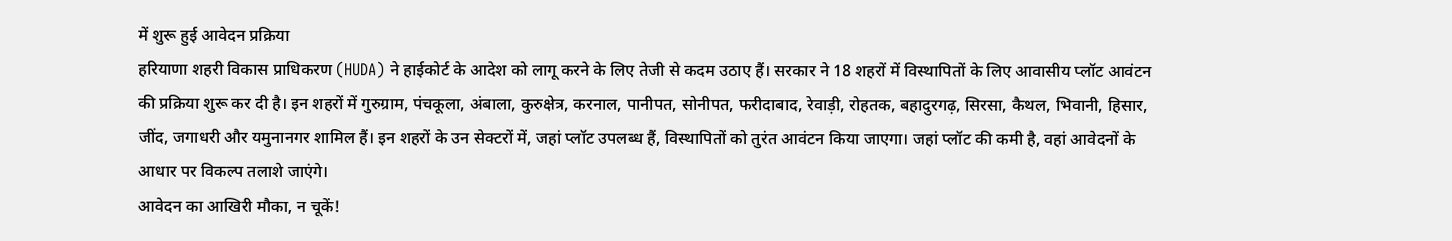में शुरू हुई आवेदन प्रक्रिया
हरियाणा शहरी विकास प्राधिकरण (HUDA) ने हाईकोर्ट के आदेश को लागू करने के लिए तेजी से कदम उठाए हैं। सरकार ने 18 शहरों में विस्थापितों के लिए आवासीय प्लॉट आवंटन की प्रक्रिया शुरू कर दी है। इन शहरों में गुरुग्राम, पंचकूला, अंबाला, कुरुक्षेत्र, करनाल, पानीपत, सोनीपत, फरीदाबाद, रेवाड़ी, रोहतक, बहादुरगढ़, सिरसा, कैथल, भिवानी, हिसार, जींद, जगाधरी और यमुनानगर शामिल हैं। इन शहरों के उन सेक्टरों में, जहां प्लॉट उपलब्ध हैं, विस्थापितों को तुरंत आवंटन किया जाएगा। जहां प्लॉट की कमी है, वहां आवेदनों के आधार पर विकल्प तलाशे जाएंगे।
आवेदन का आखिरी मौका, न चूकें!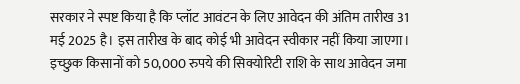सरकार ने स्पष्ट किया है कि प्लॉट आवंटन के लिए आवेदन की अंतिम तारीख 31 मई 2025 है। इस तारीख के बाद कोई भी आवेदन स्वीकार नहीं किया जाएगा। इच्छुक किसानों को 50,000 रुपये की सिक्योरिटी राशि के साथ आवेदन जमा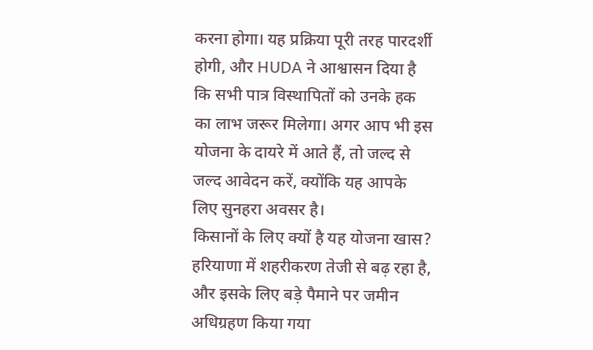करना होगा। यह प्रक्रिया पूरी तरह पारदर्शी होगी, और HUDA ने आश्वासन दिया है कि सभी पात्र विस्थापितों को उनके हक का लाभ जरूर मिलेगा। अगर आप भी इस योजना के दायरे में आते हैं, तो जल्द से जल्द आवेदन करें, क्योंकि यह आपके लिए सुनहरा अवसर है।
किसानों के लिए क्यों है यह योजना खास?
हरियाणा में शहरीकरण तेजी से बढ़ रहा है, और इसके लिए बड़े पैमाने पर जमीन अधिग्रहण किया गया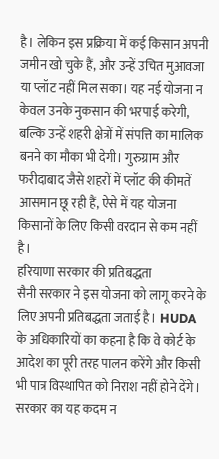है। लेकिन इस प्रक्रिया में कई किसान अपनी जमीन खो चुके हैं, और उन्हें उचित मुआवजा या प्लॉट नहीं मिल सका। यह नई योजना न केवल उनके नुकसान की भरपाई करेगी, बल्कि उन्हें शहरी क्षेत्रों में संपत्ति का मालिक बनने का मौका भी देगी। गुरुग्राम और फरीदाबाद जैसे शहरों में प्लॉट की कीमतें आसमान छू रही हैं, ऐसे में यह योजना किसानों के लिए किसी वरदान से कम नहीं है।
हरियाणा सरकार की प्रतिबद्धता
सैनी सरकार ने इस योजना को लागू करने के लिए अपनी प्रतिबद्धता जताई है। HUDA के अधिकारियों का कहना है कि वे कोर्ट के आदेश का पूरी तरह पालन करेंगे और किसी भी पात्र विस्थापित को निराश नहीं होने देंगे। सरकार का यह कदम न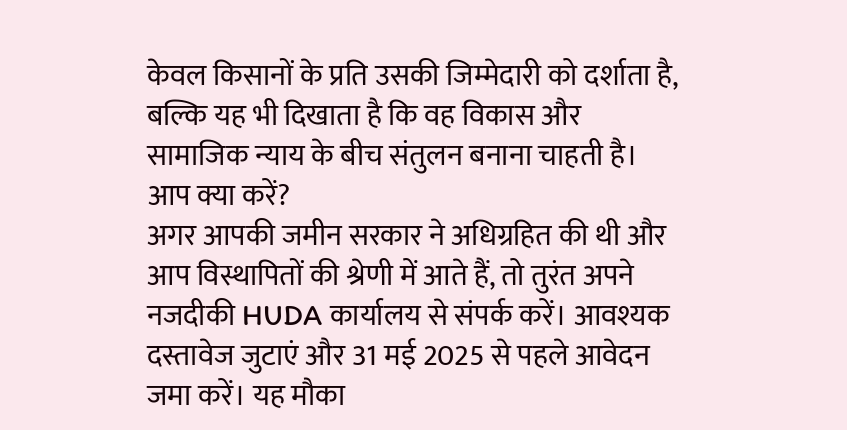केवल किसानों के प्रति उसकी जिम्मेदारी को दर्शाता है, बल्कि यह भी दिखाता है कि वह विकास और सामाजिक न्याय के बीच संतुलन बनाना चाहती है।
आप क्या करें?
अगर आपकी जमीन सरकार ने अधिग्रहित की थी और आप विस्थापितों की श्रेणी में आते हैं, तो तुरंत अपने नजदीकी HUDA कार्यालय से संपर्क करें। आवश्यक दस्तावेज जुटाएं और 31 मई 2025 से पहले आवेदन जमा करें। यह मौका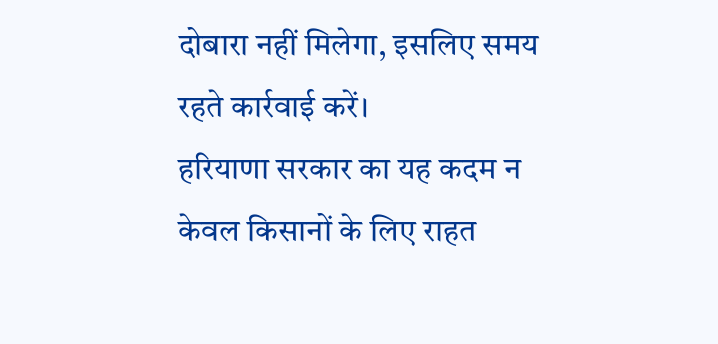दोबारा नहीं मिलेगा, इसलिए समय रहते कार्रवाई करें।
हरियाणा सरकार का यह कदम न केवल किसानों के लिए राहत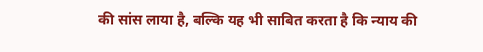की सांस लाया है, बल्कि यह भी साबित करता है कि न्याय की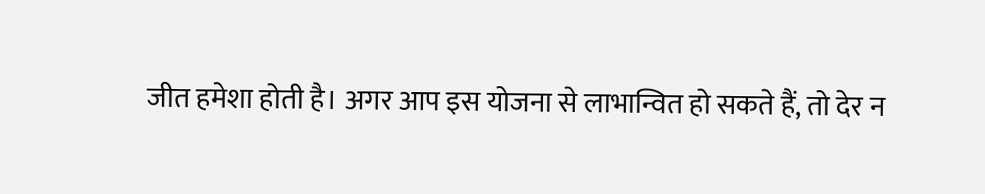जीत हमेशा होती है। अगर आप इस योजना से लाभान्वित हो सकते हैं, तो देर न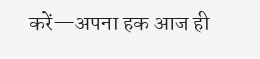करें—अपना हक आज ही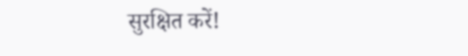सुरक्षित करें!